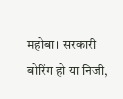महोबा। सरकारी बोरिंग हो या निजी,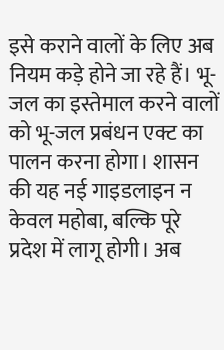इसे कराने वालों के लिए अब नियम कड़े होने जा रहे हैं। भू-जल का इस्तेमाल करने वालों को भू-जल प्रबंधन एक्ट का पालन करना होगा। शासन की यह नई गाइडलाइन न केवल महोबा, बल्कि पूरे प्रदेश में लागू होगी। अब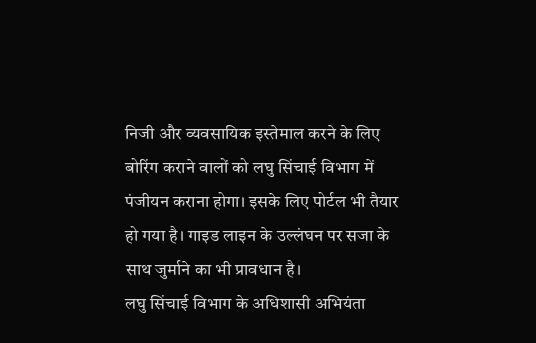निजी और व्यवसायिक इस्तेमाल करने के लिए बोरिंग कराने वालों को लघु सिंचाई विभाग में पंजीयन कराना होगा। इसके लिए पोर्टल भी तैयार हो गया है। गाइड लाइन के उल्लंघन पर सजा के साथ जुर्माने का भी प्रावधान है।
लघु सिंचाई विभाग के अधिशासी अभियंता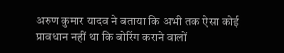अरुण कुमार यादव ने बताया कि अभी तक ऐसा कोई प्रावधान नहीं था कि बोरिंग कराने वालों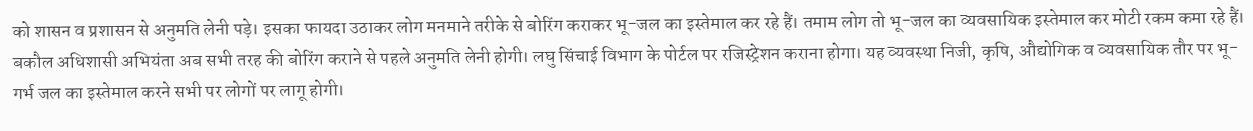को शासन व प्रशासन से अनुमति लेनी पड़े। इसका फायदा उठाकर लोग मनमाने तरीके से बोरिंग कराकर भू-जल का इस्तेमाल कर रहे हैं। तमाम लोग तो भू-जल का व्यवसायिक इस्तेमाल कर मोटी रकम कमा रहे हैं। बकौल अधिशासी अभियंता अब सभी तरह की बोरिंग कराने से पहले अनुमति लेनी होगी। लघु सिंचाई विभाग के पोर्टल पर रजिस्ट्रेशन कराना होगा। यह व्यवस्था निजी, कृषि, औद्योगिक व व्यवसायिक तौर पर भू-गर्भ जल का इस्तेमाल करने सभी पर लोगों पर लागू होगी।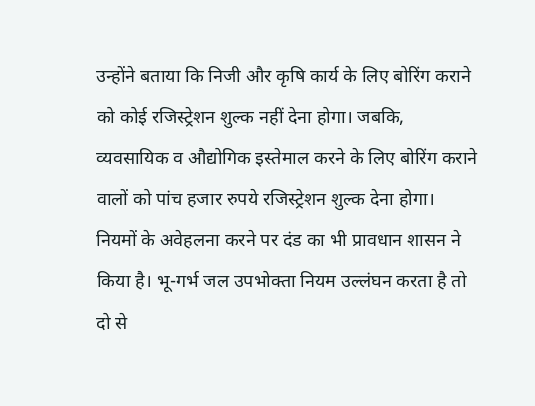उन्होंने बताया कि निजी और कृषि कार्य के लिए बोरिंग कराने को कोई रजिस्ट्रेशन शुल्क नहीं देना होगा। जबकि, व्यवसायिक व औद्योगिक इस्तेमाल करने के लिए बोरिंग कराने वालों को पांच हजार रुपये रजिस्ट्रेशन शुल्क देना होगा। नियमों के अवेहलना करने पर दंड का भी प्रावधान शासन ने किया है। भू-गर्भ जल उपभोक्ता नियम उल्लंघन करता है तो दो से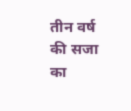तीन वर्ष की सजा का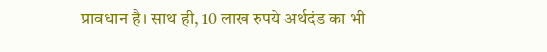प्रावधान है। साथ ही, 10 लाख रुपये अर्थदंड का भी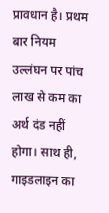प्रावधान है। प्रथम बार नियम उल्लंघन पर पांच लाख से कम का अर्थ दंड नहीं होगा। साथ ही, गाइडलाइन का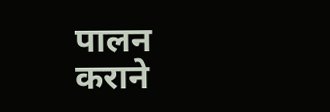पालन कराने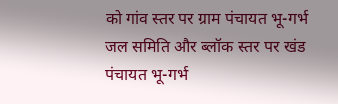को गांव स्तर पर ग्राम पंचायत भू-गर्भ जल समिति और ब्लॉक स्तर पर खंड पंचायत भू-गर्भ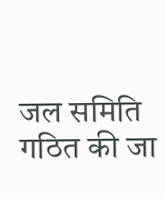जल समिति गठित की जा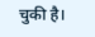चुकी है।